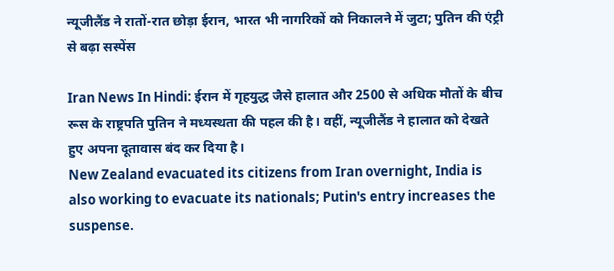न्यूजीलैंड ने रातों-रात छोड़ा ईरान, भारत भी नागरिकों को निकालने में जुटा; पुतिन की एंट्री से बढ़ा सस्पेंस

Iran News In Hindi: ईरान में गृहयुद्ध जैसे हालात और 2500 से अधिक मौतों के बीच रूस के राष्ट्रपति पुतिन ने मध्यस्थता की पहल की है। वहीं, न्यूजीलैंड ने हालात को देखते हुए अपना दूतावास बंद कर दिया है।
New Zealand evacuated its citizens from Iran overnight, India is also working to evacuate its nationals; Putin's entry increases the suspense.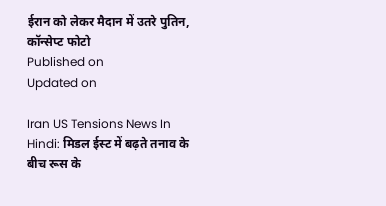ईरान को लेकर मैदान में उतरे पुतिन, कॉन्सेप्ट फोटो
Published on
Updated on

Iran US Tensions News In Hindi: मिडल ईस्ट में बढ़ते तनाव के बीच रूस के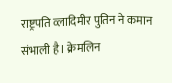राष्ट्रपति व्लादिमीर पुतिन ने कमान संभाली है। क्रेमलिन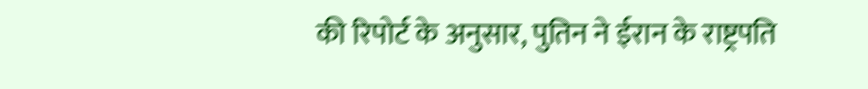की रिपोर्ट के अनुसार, पुतिन ने ईरान के राष्ट्रपति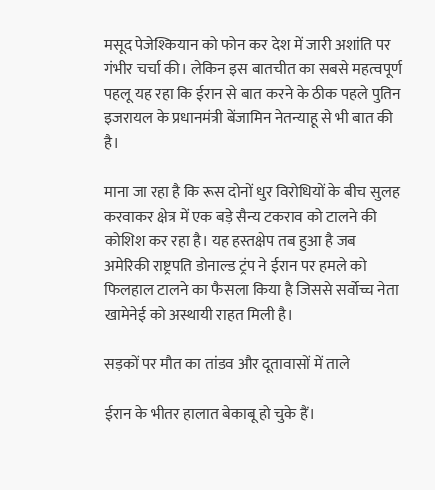मसूद पेजेश्कियान को फोन कर देश में जारी अशांति पर गंभीर चर्चा की। लेकिन इस बातचीत का सबसे महत्वपूर्ण पहलू यह रहा कि ईरान से बात करने के ठीक पहले पुतिन इजरायल के प्रधानमंत्री बेंजामिन नेतन्याहू से भी बात की है।

माना जा रहा है कि रूस दोनों धुर विरोधियों के बीच सुलह करवाकर क्षेत्र में एक बड़े सैन्य टकराव को टालने की कोशिश कर रहा है। यह हस्तक्षेप तब हुआ है जब अमेरिकी राष्ट्रपति डोनाल्ड ट्रंप ने ईरान पर हमले को फिलहाल टालने का फैसला किया है जिससे सर्वोच्च नेता खामेनेई को अस्थायी राहत मिली है।

सड़कों पर मौत का तांडव और दूतावासों में ताले

ईरान के भीतर हालात बेकाबू हो चुके हैं।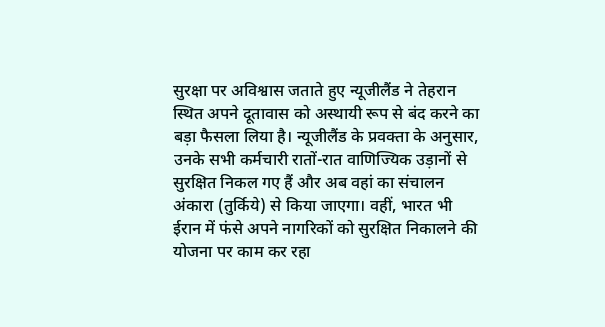सुरक्षा पर अविश्वास जताते हुए न्यूजीलैंड ने तेहरान स्थित अपने दूतावास को अस्थायी रूप से बंद करने का बड़ा फैसला लिया है। न्यूजीलैंड के प्रवक्ता के अनुसार, उनके सभी कर्मचारी रातों-रात वाणिज्यिक उड़ानों से सुरक्षित निकल गए हैं और अब वहां का संचालन अंकारा (तुर्किये) से किया जाएगा। वहीं, भारत भी ईरान में फंसे अपने नागरिकों को सुरक्षित निकालने की योजना पर काम कर रहा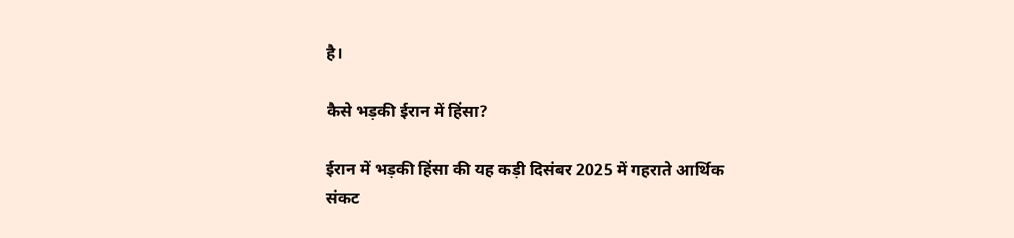है।

कैसे भड़की ईरान में हिंसा?

ईरान में भड़की हिंसा की यह कड़ी दिसंबर 2025 में गहराते आर्थिक संकट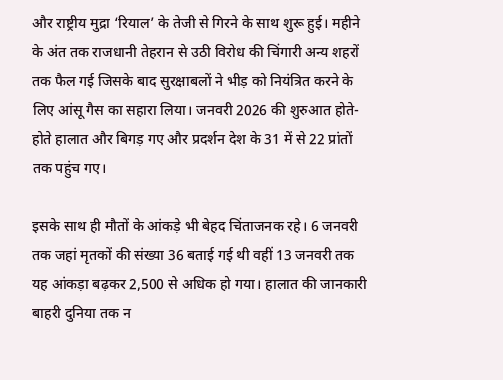और राष्ट्रीय मुद्रा ‘रियाल’ के तेजी से गिरने के साथ शुरू हुई। महीने के अंत तक राजधानी तेहरान से उठी विरोध की चिंगारी अन्य शहरों तक फैल गई जिसके बाद सुरक्षाबलों ने भीड़ को नियंत्रित करने के लिए आंसू गैस का सहारा लिया। जनवरी 2026 की शुरुआत होते-होते हालात और बिगड़ गए और प्रदर्शन देश के 31 में से 22 प्रांतों तक पहुंच गए।

इसके साथ ही मौतों के आंकड़े भी बेहद चिंताजनक रहे। 6 जनवरी तक जहां मृतकों की संख्या 36 बताई गई थी वहीं 13 जनवरी तक यह आंकड़ा बढ़कर 2,500 से अधिक हो गया। हालात की जानकारी बाहरी दुनिया तक न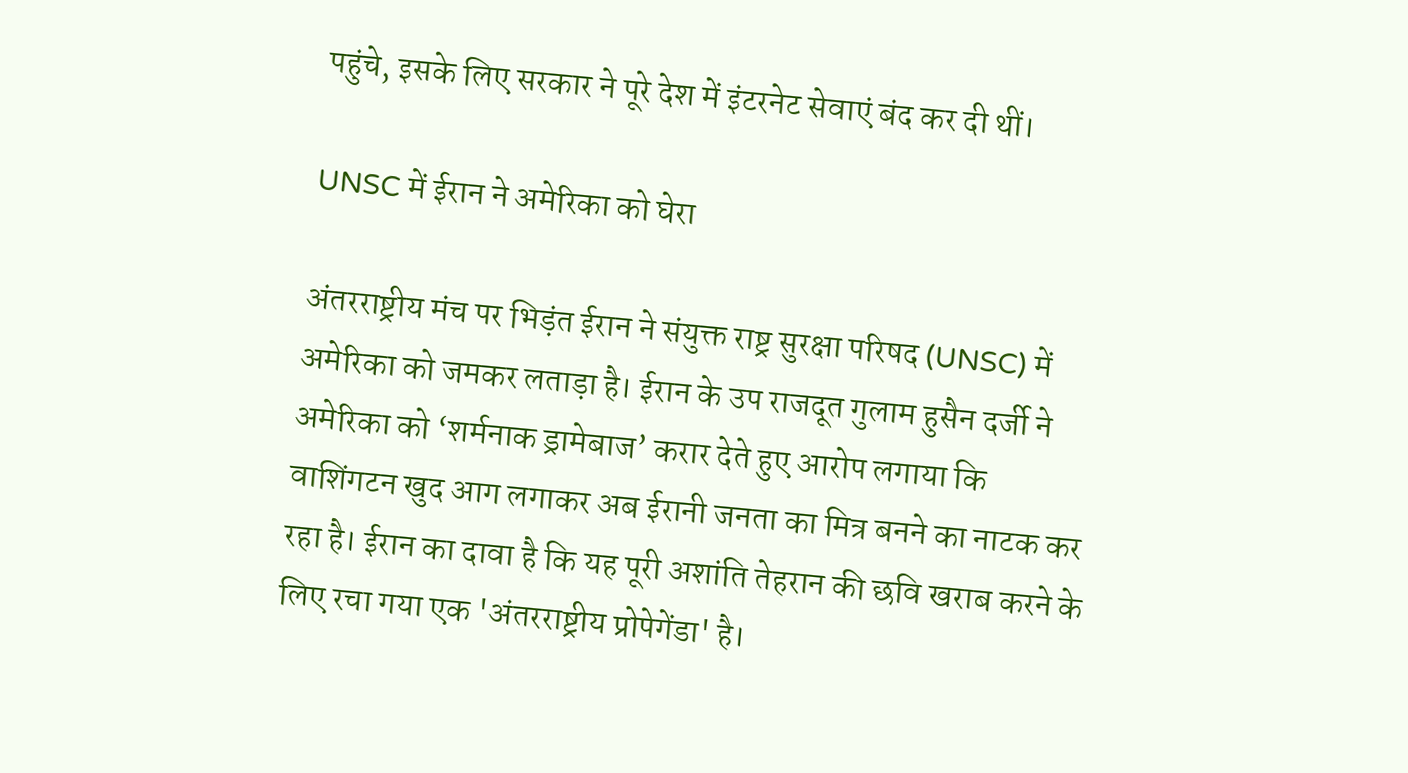पहुंचे, इसके लिए सरकार ने पूरे देश में इंटरनेट सेवाएं बंद कर दी थीं।

UNSC में ईरान ने अमेरिका को घेरा

अंतरराष्ट्रीय मंच पर भिड़ंत ईरान ने संयुक्त राष्ट्र सुरक्षा परिषद (UNSC) में अमेरिका को जमकर लताड़ा है। ईरान के उप राजदूत गुलाम हुसैन दर्जी ने अमेरिका को ‘शर्मनाक ड्रामेबाज’ करार देते हुए आरोप लगाया कि वाशिंगटन खुद आग लगाकर अब ईरानी जनता का मित्र बनने का नाटक कर रहा है। ईरान का दावा है कि यह पूरी अशांति तेहरान की छवि खराब करने के लिए रचा गया एक 'अंतरराष्ट्रीय प्रोपेगेंडा' है।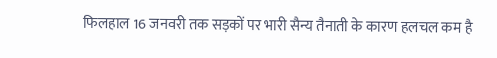फिलहाल 16 जनवरी तक सड़कों पर भारी सैन्य तैनाती के कारण हलचल कम है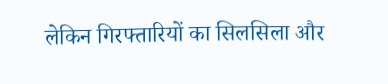लेकिन गिरफ्तारियों का सिलसिला और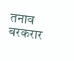तनाव बरकरार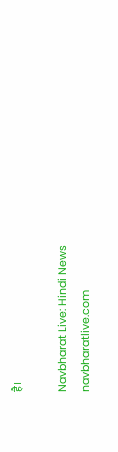है।

Navbharat Live: Hindi News
navbharatlive.com